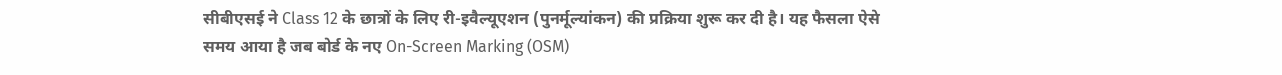सीबीएसई ने Class 12 के छात्रों के लिए री-इवैल्यूएशन (पुनर्मूल्यांकन) की प्रक्रिया शुरू कर दी है। यह फैसला ऐसे समय आया है जब बोर्ड के नए On-Screen Marking (OSM)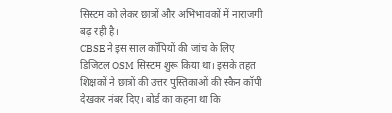सिस्टम को लेकर छात्रों और अभिभावकों में नाराजगी बढ़ रही है।
CBSE ने इस साल कॉपियों की जांच के लिए डिजिटल OSM सिस्टम शुरू किया था। इसके तहत शिक्षकों ने छात्रों की उत्तर पुस्तिकाओं की स्कैन कॉपी देखकर नंबर दिए। बोर्ड का कहना था कि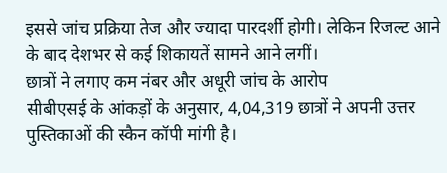इससे जांच प्रक्रिया तेज और ज्यादा पारदर्शी होगी। लेकिन रिजल्ट आने के बाद देशभर से कई शिकायतें सामने आने लगीं।
छात्रों ने लगाए कम नंबर और अधूरी जांच के आरोप
सीबीएसई के आंकड़ों के अनुसार, 4,04,319 छात्रों ने अपनी उत्तर पुस्तिकाओं की स्कैन कॉपी मांगी है।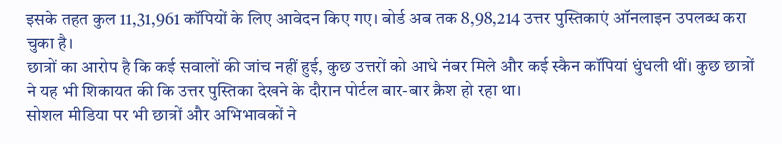इसके तहत कुल 11,31,961 कॉपियों के लिए आवेदन किए गए। बोर्ड अब तक 8,98,214 उत्तर पुस्तिकाएं ऑनलाइन उपलब्ध करा चुका है।
छात्रों का आरोप है कि कई सवालों की जांच नहीं हुई, कुछ उत्तरों को आधे नंबर मिले और कई स्कैन कॉपियां धुंधली थीं। कुछ छात्रों ने यह भी शिकायत की कि उत्तर पुस्तिका देखने के दौरान पोर्टल बार-बार क्रैश हो रहा था।
सोशल मीडिया पर भी छात्रों और अभिभावकों ने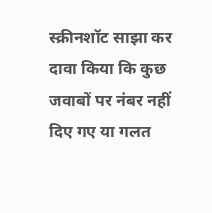स्क्रीनशॉट साझा कर दावा किया कि कुछ जवाबों पर नंबर नहीं दिए गए या गलत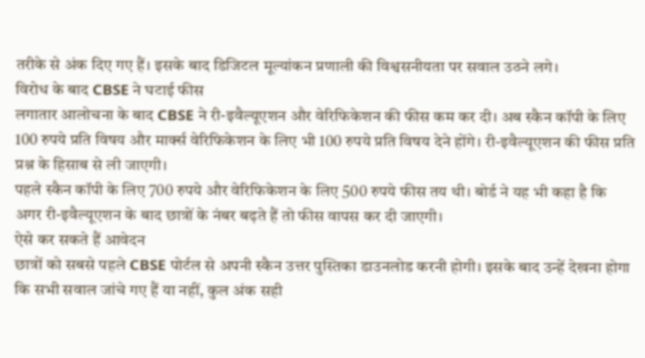तरीके से अंक दिए गए हैं। इसके बाद डिजिटल मूल्यांकन प्रणाली की विश्वसनीयता पर सवाल उठने लगे।
विरोध के बाद CBSE ने घटाई फीस
लगातार आलोचना के बाद CBSE ने री-इवैल्यूएशन और वेरिफिकेशन की फीस कम कर दी। अब स्कैन कॉपी के लिए 100 रुपये प्रति विषय और मार्क्स वेरिफिकेशन के लिए भी 100 रुपये प्रति विषय देने होंगे। री-इवैल्यूएशन की फीस प्रति प्रश्न के हिसाब से ली जाएगी।
पहले स्कैन कॉपी के लिए 700 रुपये और वेरिफिकेशन के लिए 500 रुपये फीस तय थी। बोर्ड ने यह भी कहा है कि अगर री-इवैल्यूएशन के बाद छात्रों के नंबर बढ़ते हैं तो फीस वापस कर दी जाएगी।
ऐसे कर सकते हैं आवेदन
छात्रों को सबसे पहले CBSE पोर्टल से अपनी स्कैन उत्तर पुस्तिका डाउनलोड करनी होगी। इसके बाद उन्हें देखना होगा कि सभी सवाल जांचे गए हैं या नहीं, कुल अंक सही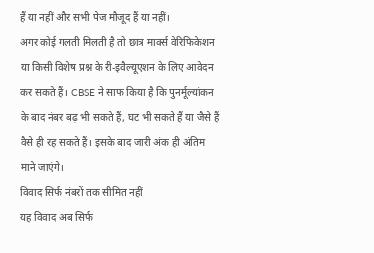हैं या नहीं और सभी पेज मौजूद हैं या नहीं।
अगर कोई गलती मिलती है तो छात्र मार्क्स वेरिफिकेशन या किसी विशेष प्रश्न के री-इवैल्यूएशन के लिए आवेदन कर सकते हैं। CBSE ने साफ किया है कि पुनर्मूल्यांकन के बाद नंबर बढ़ भी सकते हैं, घट भी सकते हैं या जैसे हैं वैसे ही रह सकते हैं। इसके बाद जारी अंक ही अंतिम माने जाएंगे।
विवाद सिर्फ नंबरों तक सीमित नहीं
यह विवाद अब सिर्फ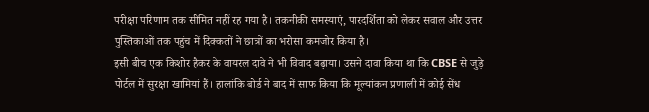परीक्षा परिणाम तक सीमित नहीं रह गया है। तकनीकी समस्याएं, पारदर्शिता को लेकर सवाल और उत्तर पुस्तिकाओं तक पहुंच में दिक्कतों ने छात्रों का भरोसा कमजोर किया है।
इसी बीच एक किशोर हैकर के वायरल दावे ने भी विवाद बढ़ाया। उसने दावा किया था कि CBSE से जुड़े पोर्टल में सुरक्षा खामियां हैं। हालांकि बोर्ड ने बाद में साफ किया कि मूल्यांकन प्रणाली में कोई सेंध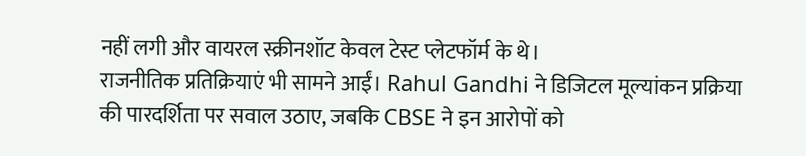नहीं लगी और वायरल स्क्रीनशॉट केवल टेस्ट प्लेटफॉर्म के थे।
राजनीतिक प्रतिक्रियाएं भी सामने आईं। Rahul Gandhi ने डिजिटल मूल्यांकन प्रक्रिया की पारदर्शिता पर सवाल उठाए, जबकि CBSE ने इन आरोपों को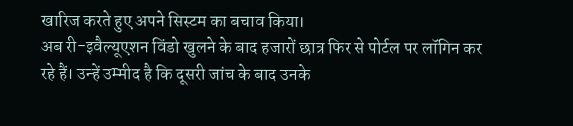खारिज करते हुए अपने सिस्टम का बचाव किया।
अब री-इवैल्यूएशन विंडो खुलने के बाद हजारों छात्र फिर से पोर्टल पर लॉगिन कर रहे हैं। उन्हें उम्मीद है कि दूसरी जांच के बाद उनके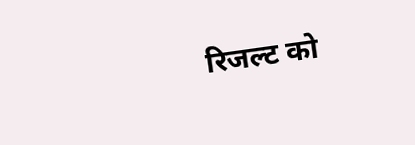रिजल्ट को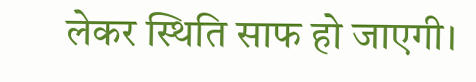लेकर स्थिति साफ हो जाएगी।